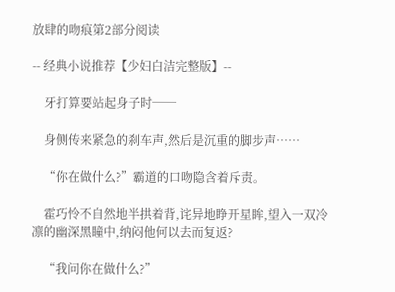放肆的吻痕第2部分阅读

-- 经典小说推荐【少妇白洁完整版】--

    牙打算要站起身子时──

    身侧传来紧急的刹车声,然后是沉重的脚步声……

    “你在做什么?”霸道的口吻隐含着斥责。

    霍巧怜不自然地半拱着背,诧异地睁开星眸,望入一双冷凛的幽深黑瞳中,纳闷他何以去而复返?

    “我问你在做什么?”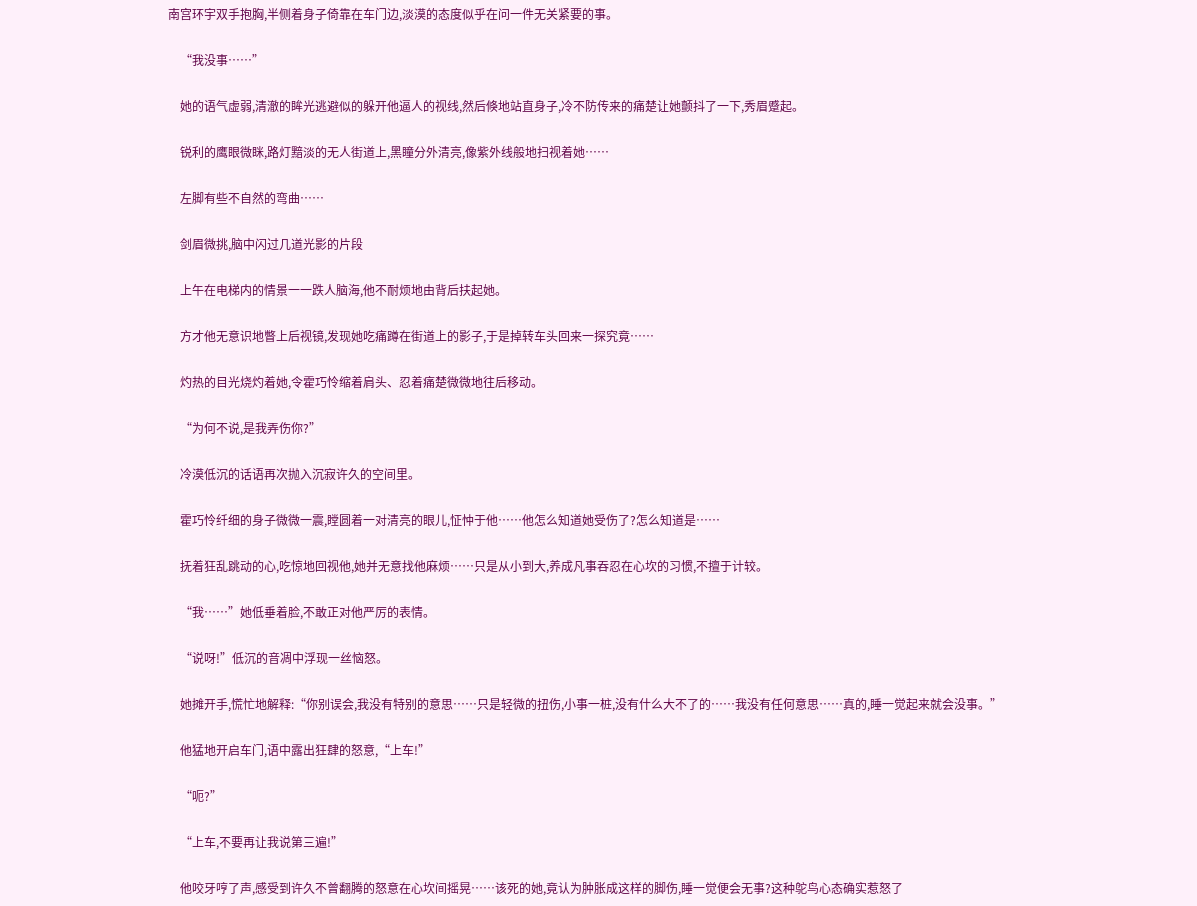南宫环宇双手抱胸,半侧着身子倚靠在车门边,淡漠的态度似乎在问一件无关紧要的事。

    “我没事……”

    她的语气虚弱,清澈的眸光逃避似的躲开他逼人的视线,然后倏地站直身子,冷不防传来的痛楚让她颤抖了一下,秀眉蹙起。

    锐利的鹰眼微眯,路灯黯淡的无人街道上,黑瞳分外清亮,像紫外线般地扫视着她……

    左脚有些不自然的弯曲……

    剑眉微挑,脑中闪过几道光影的片段

    上午在电梯内的情景一一跌人脑海,他不耐烦地由背后扶起她。

    方才他无意识地瞥上后视镜,发现她吃痛蹲在街道上的影子,于是掉转车头回来一探究竟……

    灼热的目光烧灼着她,令霍巧怜缩着肩头、忍着痛楚微微地往后移动。

    “为何不说,是我弄伤你?”

    冷漠低沉的话语再次抛入沉寂许久的空间里。

    霍巧怜纤细的身子微微一震,瞠圆着一对清亮的眼儿,怔忡于他……他怎么知道她受伤了?怎么知道是……

    抚着狂乱跳动的心,吃惊地回视他,她并无意找他麻烦……只是从小到大,养成凡事吞忍在心坎的习惯,不擅于计较。

    “我……”她低垂着脸,不敢正对他严厉的表情。

    “说呀!”低沉的音凋中浮现一丝恼怒。

    她摊开手,慌忙地解释:“你别误会,我没有特别的意思……只是轻微的扭伤,小事一桩,没有什么大不了的……我没有任何意思……真的,睡一觉起来就会没事。”

    他猛地开启车门,语中露出狂肆的怒意,“上车!”

    “呃?”

    “上车,不要再让我说第三遍!”

    他咬牙哼了声,感受到许久不曾翻腾的怒意在心坎间摇晃……该死的她,竟认为肿胀成这样的脚伤,睡一觉便会无事?这种鸵鸟心态确实惹怒了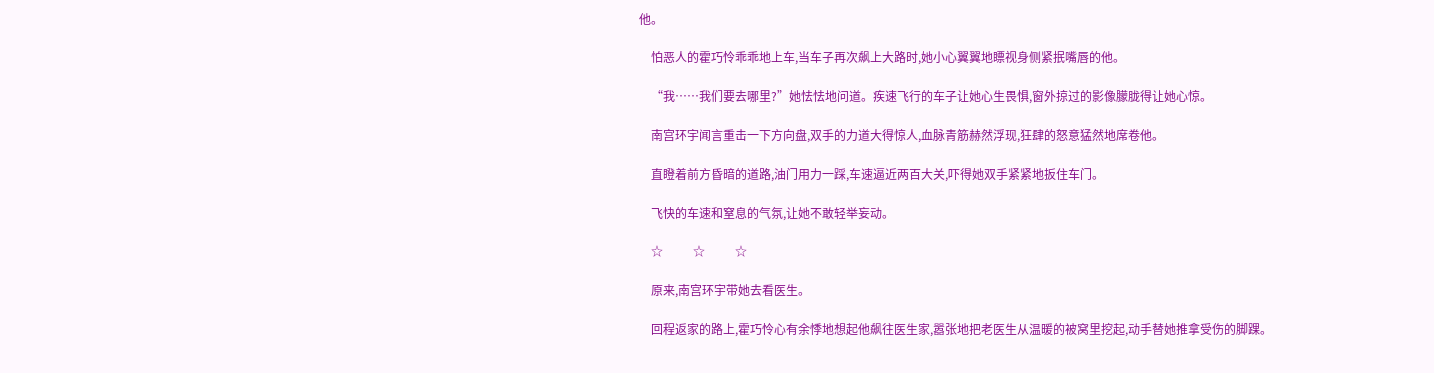他。

    怕恶人的霍巧怜乖乖地上车,当车子再次飙上大路时,她小心翼翼地瞟视身侧紧抿嘴唇的他。

    “我……我们要去哪里?”她怯怯地问道。疾速飞行的车子让她心生畏惧,窗外掠过的影像朦胧得让她心惊。

    南宫环宇闻言重击一下方向盘,双手的力道大得惊人,血脉青筋赫然浮现,狂肆的怒意猛然地席卷他。

    直瞪着前方昏暗的道路,油门用力一踩,车速逼近两百大关,吓得她双手紧紧地扳住车门。

    飞快的车速和窒息的气氛,让她不敢轻举妄动。

    ☆          ☆          ☆

    原来,南宫环宇带她去看医生。

    回程返家的路上,霍巧怜心有余悸地想起他飙往医生家,嚣张地把老医生从温暖的被窝里挖起,动手替她推拿受伤的脚踝。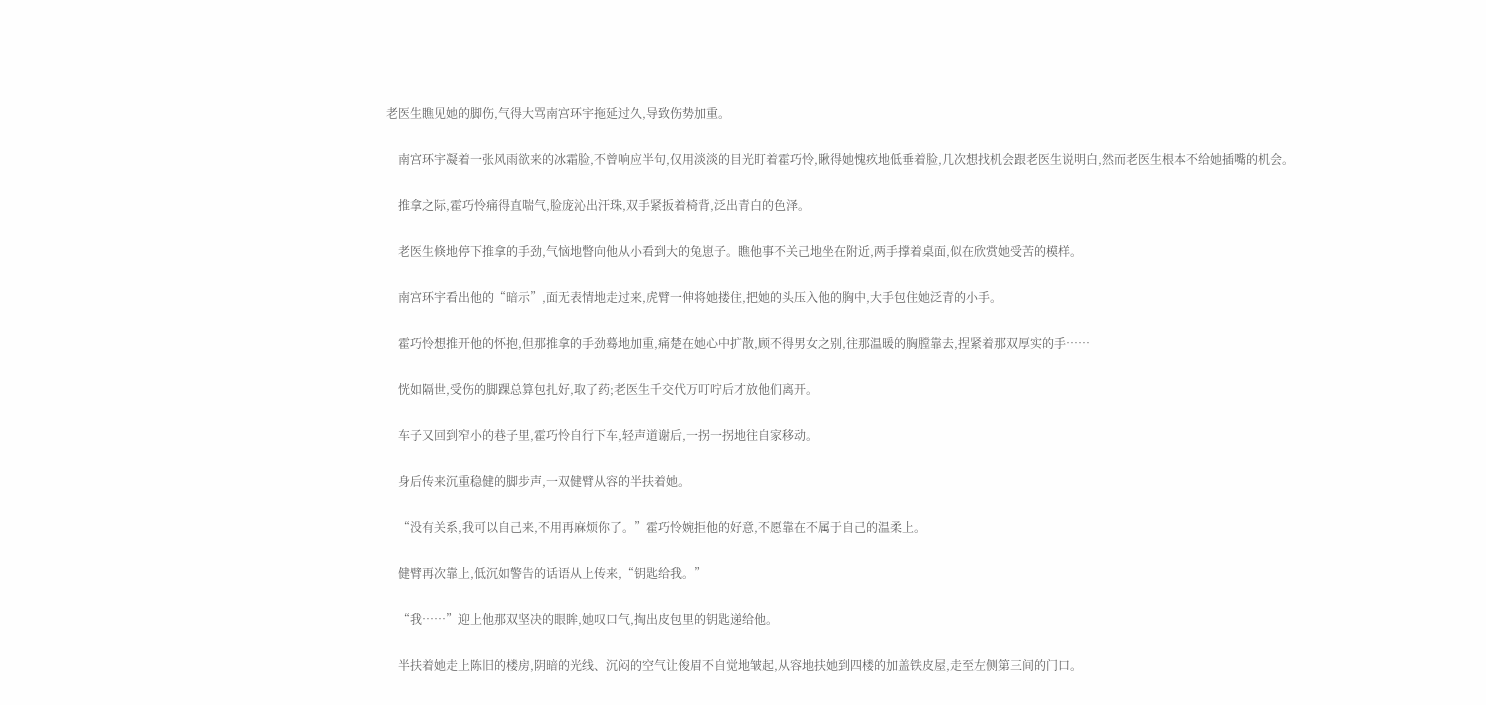老医生瞧见她的脚伤,气得大骂南宫环宇拖延过久,导致伤势加重。

    南宫环宇凝着一张风雨欲来的冰霜脸,不曾响应半句,仅用淡淡的目光盯着霍巧怜,瞅得她愧疚地低垂着脸,几次想找机会跟老医生说明白,然而老医生根本不给她插嘴的机会。

    推拿之际,霍巧怜痛得直喘气,脸庞沁出汗珠,双手紧扳着椅背,泛出青白的色泽。

    老医生倏地停下推拿的手劲,气恼地瞥向他从小看到大的兔崽子。瞧他事不关己地坐在附近,两手撑着桌面,似在欣赏她受苦的模样。

    南宫环宇看出他的“暗示”,面无表情地走过来,虎臂一伸将她搂住,把她的头压入他的胸中,大手包住她泛青的小手。

    霍巧怜想推开他的怀抱,但那推拿的手劲蓦地加重,痛楚在她心中扩散,顾不得男女之别,往那温暖的胸膛靠去,捏紧着那双厚实的手……

    恍如隔世,受伤的脚踝总算包扎好,取了药;老医生千交代万叮咛后才放他们离开。

    车子又回到窄小的巷子里,霍巧怜自行下车,轻声道谢后,一拐一拐地往自家移动。

    身后传来沉重稳健的脚步声,一双健臂从容的半扶着她。

    “没有关系,我可以自己来,不用再麻烦你了。”霍巧怜婉拒他的好意,不愿靠在不属于自己的温柔上。

    健臂再次靠上,低沉如警告的话语从上传来,“钥匙给我。”

    “我……”迎上他那双坚决的眼眸,她叹口气,掏出皮包里的钥匙递给他。

    半扶着她走上陈旧的楼房,阴暗的光线、沉闷的空气让俊眉不自觉地皱起,从容地扶她到四楼的加盖铁皮屋,走至左侧第三间的门口。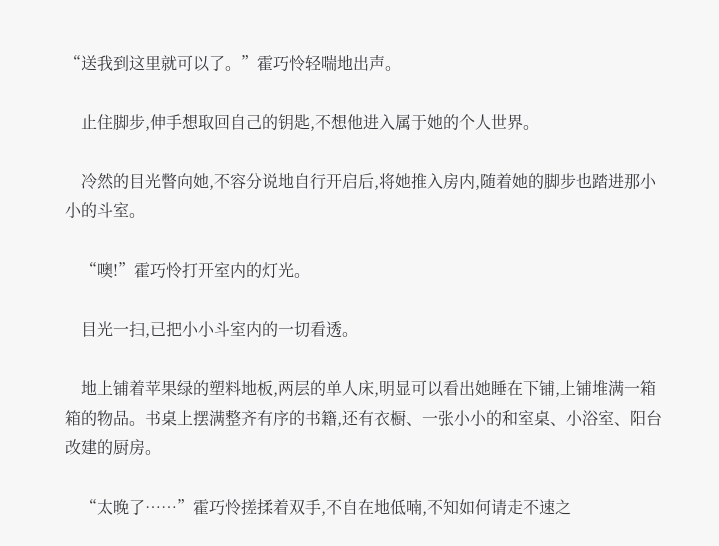“送我到这里就可以了。”霍巧怜轻喘地出声。

    止住脚步,伸手想取回自己的钥匙,不想他进入属于她的个人世界。

    冷然的目光瞥向她,不容分说地自行开启后,将她推入房内,随着她的脚步也踏进那小小的斗室。

    “噢!”霍巧怜打开室内的灯光。

    目光一扫,已把小小斗室内的一切看透。

    地上铺着苹果绿的塑料地板,两层的单人床,明显可以看出她睡在下铺,上铺堆满一箱箱的物品。书桌上摆满整齐有序的书籍,还有衣橱、一张小小的和室桌、小浴室、阳台改建的厨房。

    “太晚了……”霍巧怜搓揉着双手,不自在地低喃,不知如何请走不速之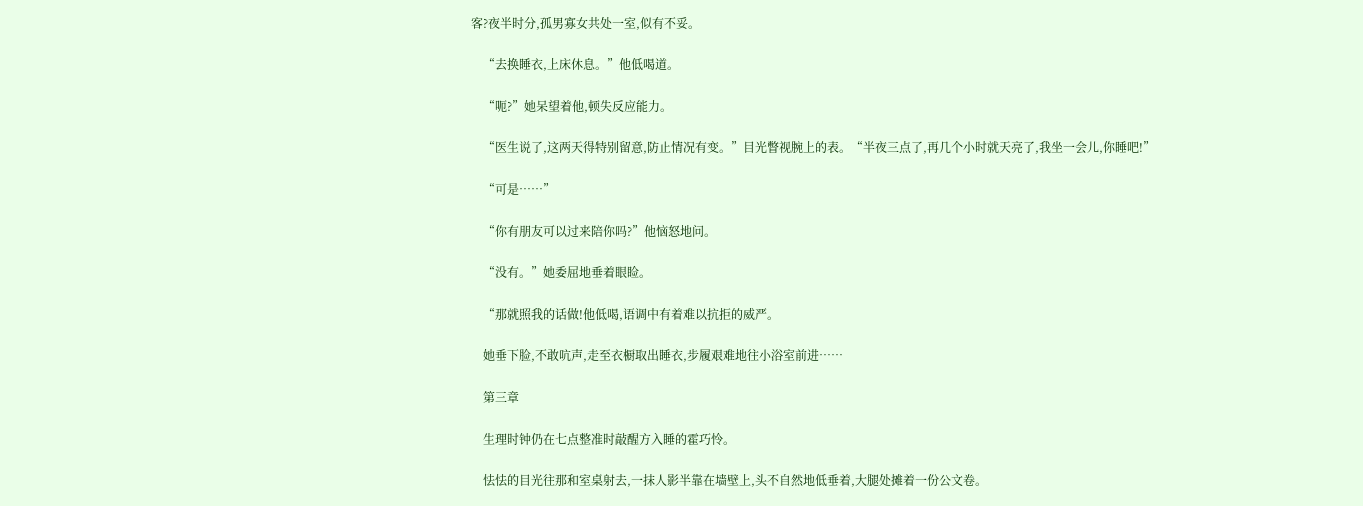客?夜半时分,孤男寡女共处一室,似有不妥。

    “去换睡衣,上床休息。”他低喝道。

    “呃?”她呆望着他,顿失反应能力。

    “医生说了,这两天得特别留意,防止情况有变。”目光瞥视腕上的表。“半夜三点了,再几个小时就天亮了,我坐一会儿,你睡吧!”

    “可是……”

    “你有朋友可以过来陪你吗?”他恼怒地问。

    “没有。”她委屈地垂着眼睑。

    “那就照我的话做!他低喝,语调中有着难以抗拒的威严。

    她垂下脸,不敢吭声,走至衣橱取出睡衣,步履艰难地往小浴室前进……

    第三章

    生理时钟仍在七点整准时敲醒方入睡的霍巧怜。

    怯怯的目光往那和室桌射去,一抹人影半靠在墙壁上,头不自然地低垂着,大腿处摊着一份公文卷。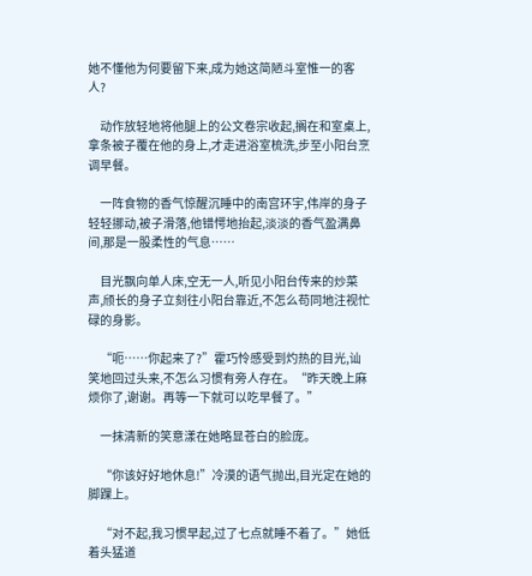她不懂他为何要留下来,成为她这简陋斗室惟一的客人?

    动作放轻地将他腿上的公文卷宗收起,搁在和室桌上,拿条被子覆在他的身上,才走进浴室梳洗,步至小阳台烹调早餐。

    一阵食物的香气惊醒沉睡中的南宫环宇,伟岸的身子轻轻挪动,被子滑落,他错愕地抬起,淡淡的香气盈满鼻间,那是一股柔性的气息……

    目光飘向单人床,空无一人,听见小阳台传来的炒菜声,颀长的身子立刻往小阳台靠近,不怎么苟同地注视忙碌的身影。

    “呃……你起来了?”霍巧怜感受到灼热的目光,讪笑地回过头来,不怎么习惯有旁人存在。“昨天晚上麻烦你了,谢谢。再等一下就可以吃早餐了。”

    一抹清新的笑意漾在她略显苍白的脸庞。

    “你该好好地休息!”冷漠的语气抛出,目光定在她的脚踝上。

    “对不起,我习惯早起,过了七点就睡不着了。”她低着头猛道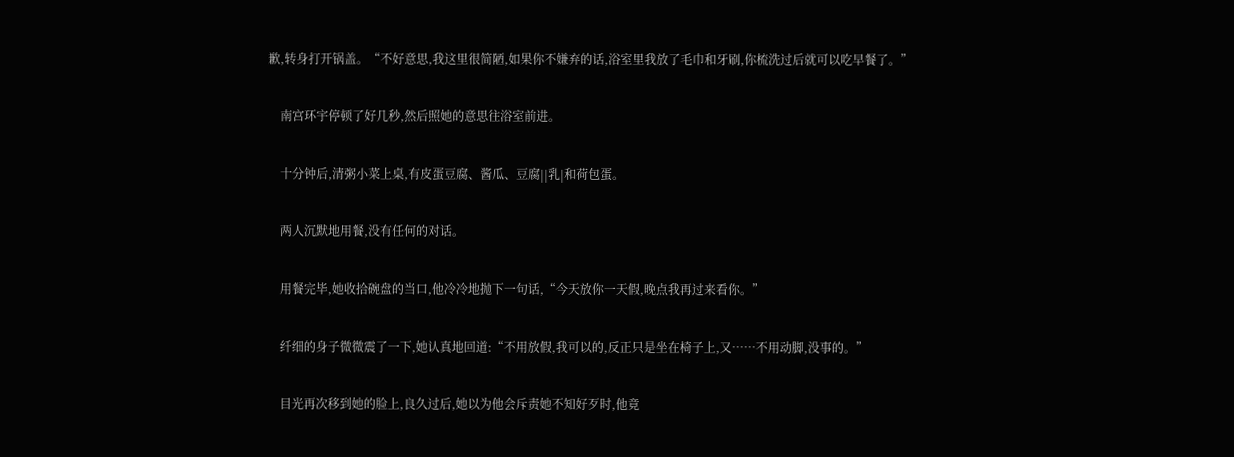歉,转身打开锅盖。“不好意思,我这里很简陋,如果你不嫌弃的话,浴室里我放了毛巾和牙刷,你梳洗过后就可以吃早餐了。”

    南宫环宇停顿了好几秒,然后照她的意思往浴室前进。

    十分钟后,清粥小菜上桌,有皮蛋豆腐、酱瓜、豆腐||乳|和荷包蛋。

    两人沉默地用餐,没有任何的对话。

    用餐完毕,她收拾碗盘的当口,他冷冷地抛下一句话,“今天放你一天假,晚点我再过来看你。”

    纤细的身子微微震了一下,她认真地回道:“不用放假,我可以的,反正只是坐在椅子上,又……不用动脚,没事的。”

    目光再次移到她的脸上,良久过后,她以为他会斥责她不知好歹时,他竟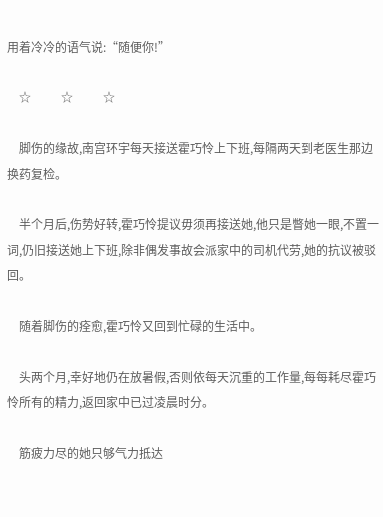用着冷冷的语气说:“随便你!”

    ☆          ☆          ☆

    脚伤的缘故,南宫环宇每天接送霍巧怜上下班,每隔两天到老医生那边换药复检。

    半个月后,伤势好转,霍巧怜提议毋须再接送她,他只是瞥她一眼,不置一词,仍旧接送她上下班,除非偶发事故会派家中的司机代劳,她的抗议被驳回。

    随着脚伤的痊愈,霍巧怜又回到忙碌的生活中。

    头两个月,幸好地仍在放暑假,否则依每天沉重的工作量,每每耗尽霍巧怜所有的精力,返回家中已过凌晨时分。

    筋疲力尽的她只够气力抵达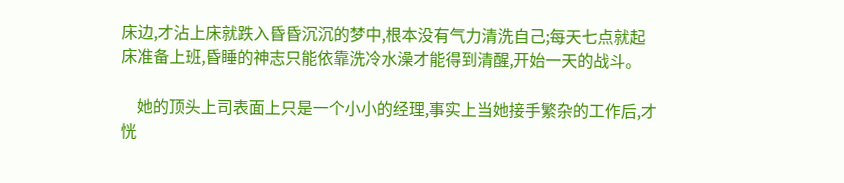床边,才沾上床就跌入昏昏沉沉的梦中,根本没有气力清洗自己;每天七点就起床准备上班,昏睡的神志只能依靠洗冷水澡才能得到清醒,开始一天的战斗。

    她的顶头上司表面上只是一个小小的经理,事实上当她接手繁杂的工作后,才恍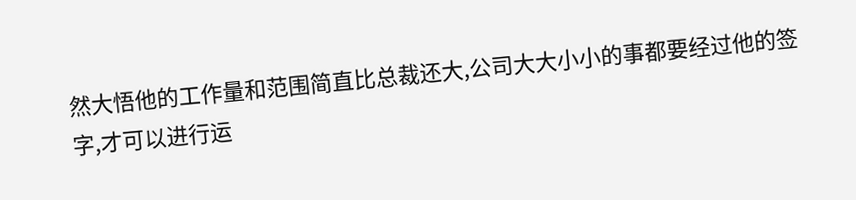然大悟他的工作量和范围简直比总裁还大,公司大大小小的事都要经过他的签字,才可以进行运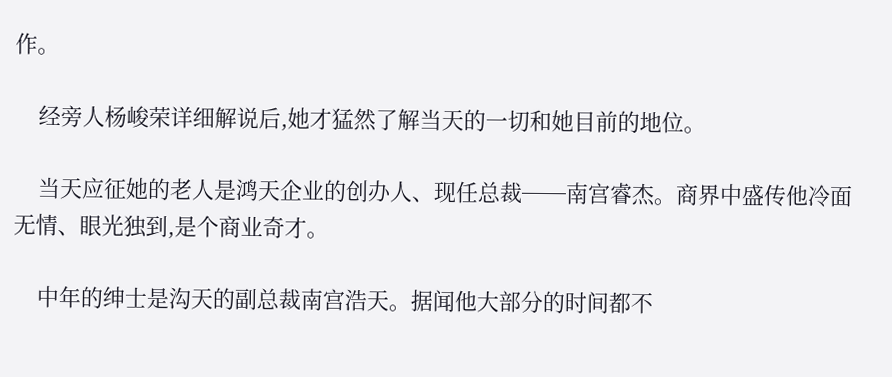作。

    经旁人杨峻荣详细解说后,她才猛然了解当天的一切和她目前的地位。

    当天应征她的老人是鸿天企业的创办人、现任总裁──南宫睿杰。商界中盛传他冷面无情、眼光独到,是个商业奇才。

    中年的绅士是沟天的副总裁南宫浩天。据闻他大部分的时间都不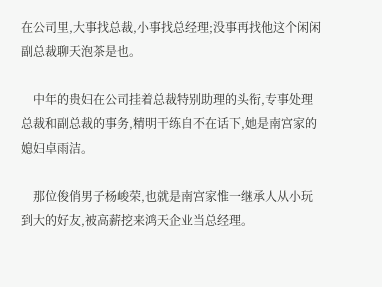在公司里,大事找总裁,小事找总经理;没事再找他这个闲闲副总裁聊天泡茶是也。

    中年的贵妇在公司挂着总裁特别助理的头衔,专事处理总裁和副总裁的事务,精明干练自不在话下,她是南宫家的媳妇卓雨洁。

    那位俊俏男子杨峻荣,也就是南宫家惟一继承人从小玩到大的好友,被高薪挖来鸿天企业当总经理。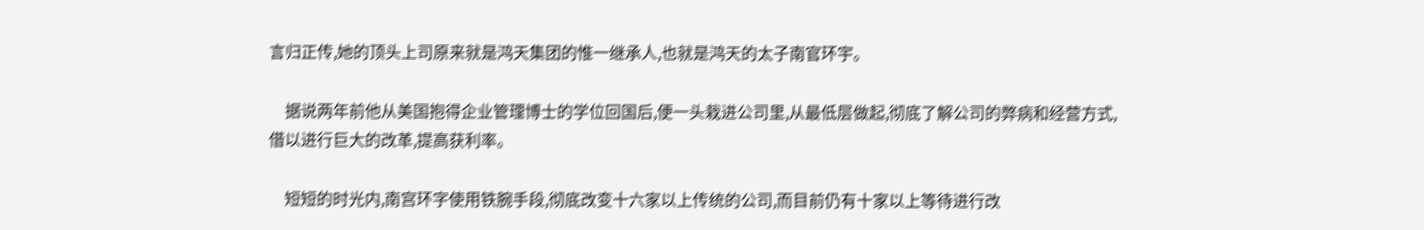言归正传,她的顶头上司原来就是鸿天集团的惟一继承人,也就是鸿天的太子南官环宇。

    据说两年前他从美国抱得企业管理博士的学位回国后,便一头栽进公司里,从最低层做起,彻底了解公司的弊病和经营方式,借以进行巨大的改革,提高获利率。

    短短的时光内,南宫环字使用铁腕手段,彻底改变十六家以上传统的公司,而目前仍有十家以上等待进行改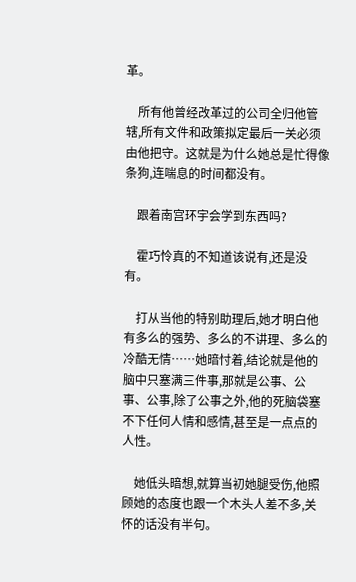革。

    所有他曾经改革过的公司全归他管辖,所有文件和政策拟定最后一关必须由他把守。这就是为什么她总是忙得像条狗,连喘息的时间都没有。

    跟着南宫环宇会学到东西吗?

    霍巧怜真的不知道该说有,还是没有。

    打从当他的特别助理后,她才明白他有多么的强势、多么的不讲理、多么的冷酷无情……她暗忖着,结论就是他的脑中只塞满三件事,那就是公事、公事、公事,除了公事之外,他的死脑袋塞不下任何人情和感情,甚至是一点点的人性。

    她低头暗想,就算当初她腿受伤,他照顾她的态度也跟一个木头人差不多,关怀的话没有半句。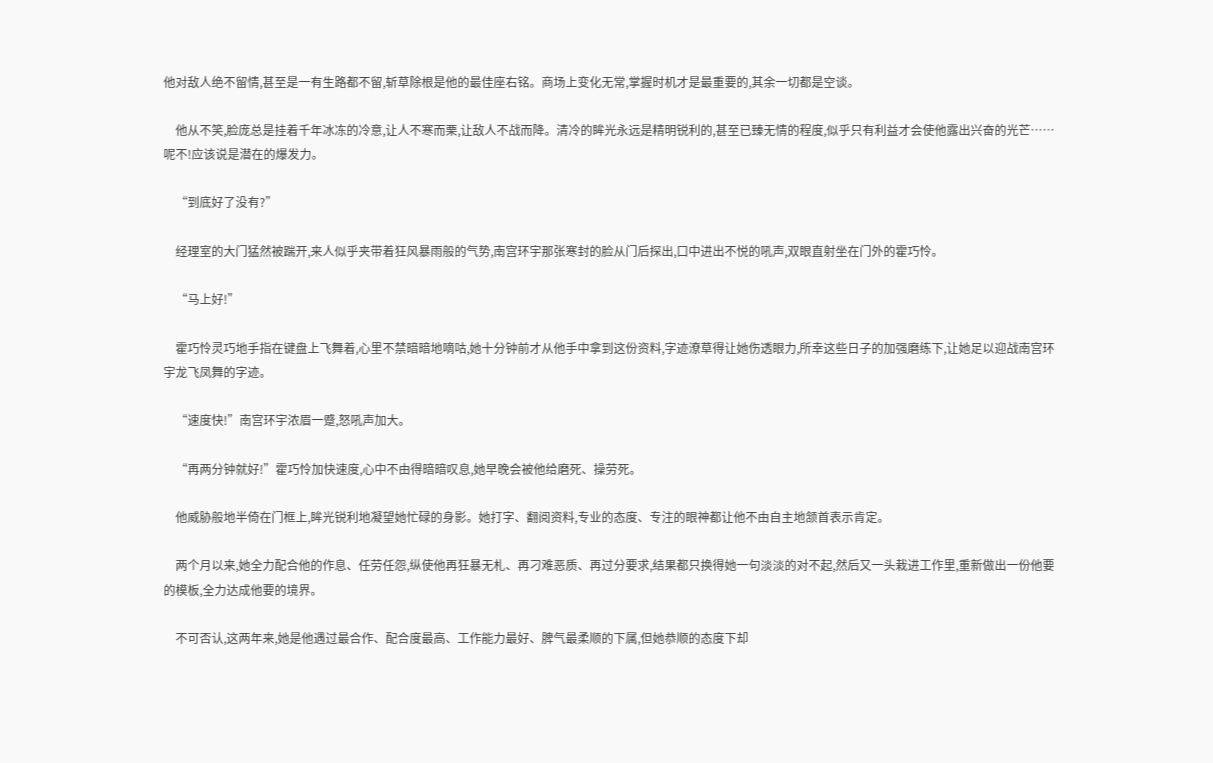他对敌人绝不留情,甚至是一有生路都不留,斩草除根是他的最佳座右铭。商场上变化无常,掌握时机才是最重要的,其余一切都是空谈。

    他从不笑,脸庞总是挂着千年冰冻的冷意,让人不寒而栗,让敌人不战而降。清冷的眸光永远是精明锐利的,甚至已臻无情的程度,似乎只有利益才会使他露出兴奋的光芒……呢不!应该说是潜在的爆发力。

    “到底好了没有?”

    经理室的大门猛然被踹开,来人似乎夹带着狂风暴雨般的气势,南宫环宇那张寒封的脸从门后探出,口中进出不悦的吼声,双眼直射坐在门外的霍巧怜。

    “马上好!”

    霍巧怜灵巧地手指在键盘上飞舞着,心里不禁暗暗地嘀咕,她十分钟前才从他手中拿到这份资料,字迹潦草得让她伤透眼力,所幸这些日子的加强磨练下,让她足以迎战南宫环宇龙飞凤舞的字迹。

    “速度快!”南宫环宇浓眉一蹙,怒吼声加大。

    “再两分钟就好!”霍巧怜加快速度,心中不由得暗暗叹息,她早晚会被他给磨死、操劳死。

    他威胁般地半倚在门框上,眸光锐利地凝望她忙碌的身影。她打字、翻阅资料,专业的态度、专注的眼神都让他不由自主地颔首表示肯定。

    两个月以来,她全力配合他的作息、任劳任怨,纵使他再狂暴无札、再刁难恶质、再过分要求,结果都只换得她一句淡淡的对不起,然后又一头栽进工作里,重新做出一份他要的模板,全力达成他要的境界。

    不可否认,这两年来,她是他遇过最合作、配合度最高、工作能力最好、脾气最柔顺的下属,但她恭顺的态度下却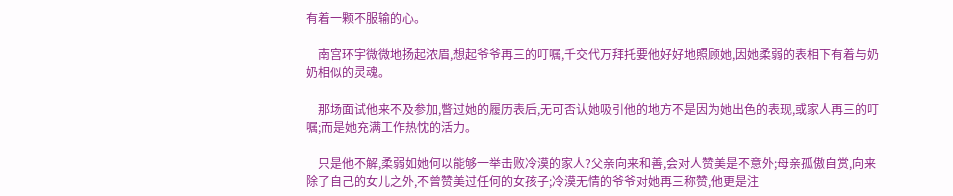有着一颗不服输的心。

    南宫环宇微微地扬起浓眉,想起爷爷再三的叮嘱,千交代万拜托要他好好地照顾她,因她柔弱的表相下有着与奶奶相似的灵魂。

    那场面试他来不及参加,瞥过她的履历表后,无可否认她吸引他的地方不是因为她出色的表现,或家人再三的叮嘱;而是她充满工作热忱的活力。

    只是他不解,柔弱如她何以能够一举击败冷漠的家人?父亲向来和善,会对人赞美是不意外;母亲孤傲自赏,向来除了自己的女儿之外,不曾赞美过任何的女孩子;冷漠无情的爷爷对她再三称赞,他更是注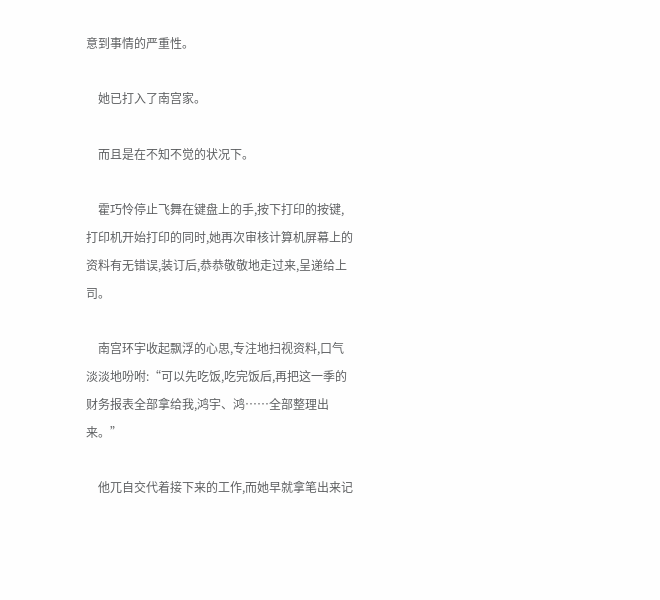意到事情的严重性。

    她已打入了南宫家。

    而且是在不知不觉的状况下。

    霍巧怜停止飞舞在键盘上的手,按下打印的按键,打印机开始打印的同时,她再次审核计算机屏幕上的资料有无错误,装订后,恭恭敬敬地走过来,呈递给上司。

    南宫环宇收起飘浮的心思,专注地扫视资料,口气淡淡地吩咐:“可以先吃饭,吃完饭后,再把这一季的财务报表全部拿给我,鸿宇、鸿……全部整理出来。”

    他兀自交代着接下来的工作,而她早就拿笔出来记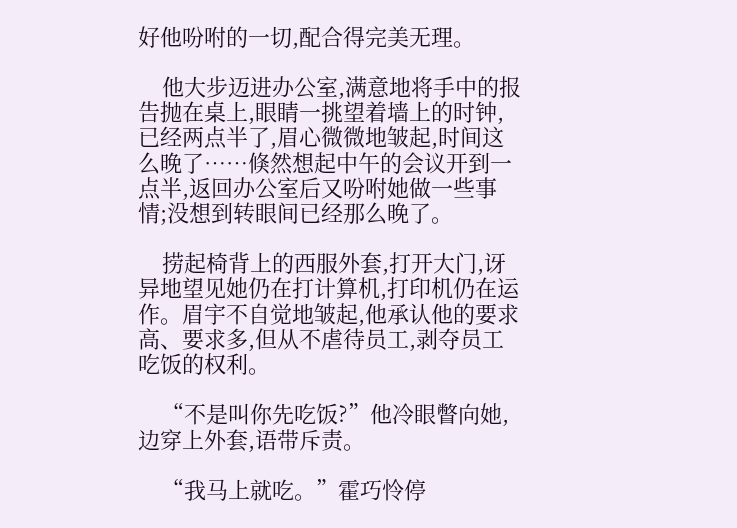好他吩咐的一切,配合得完美无理。

    他大步迈进办公室,满意地将手中的报告抛在桌上,眼睛一挑望着墙上的时钟,已经两点半了,眉心微微地皱起,时间这么晚了……倏然想起中午的会议开到一点半,返回办公室后又吩咐她做一些事情;没想到转眼间已经那么晚了。

    捞起椅背上的西服外套,打开大门,讶异地望见她仍在打计算机,打印机仍在运作。眉宇不自觉地皱起,他承认他的要求高、要求多,但从不虐待员工,剥夺员工吃饭的权利。

    “不是叫你先吃饭?”他冷眼瞥向她,边穿上外套,语带斥责。

    “我马上就吃。”霍巧怜停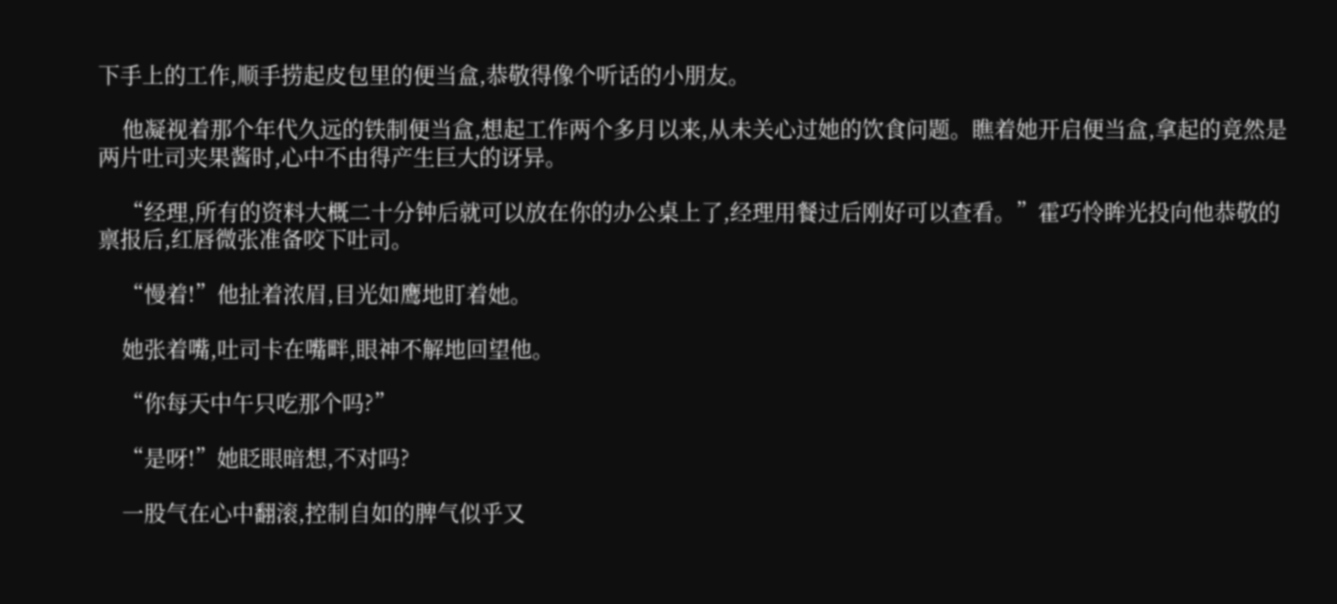下手上的工作,顺手捞起皮包里的便当盒,恭敬得像个听话的小朋友。

    他凝视着那个年代久远的铁制便当盒,想起工作两个多月以来,从未关心过她的饮食问题。瞧着她开启便当盒,拿起的竟然是两片吐司夹果酱时,心中不由得产生巨大的讶异。

    “经理,所有的资料大概二十分钟后就可以放在你的办公桌上了,经理用餐过后刚好可以查看。”霍巧怜眸光投向他恭敬的禀报后,红唇微张准备咬下吐司。

    “慢着!”他扯着浓眉,目光如鹰地盯着她。

    她张着嘴,吐司卡在嘴畔,眼神不解地回望他。

    “你每天中午只吃那个吗?”

    “是呀!”她眨眼暗想,不对吗?

    一股气在心中翻滚,控制自如的脾气似乎又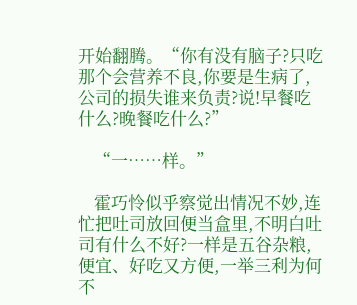开始翻腾。“你有没有脑子?只吃那个会营养不良,你要是生病了,公司的损失谁来负责?说!早餐吃什么?晚餐吃什么?”

    “一……样。”

    霍巧怜似乎察觉出情况不妙,连忙把吐司放回便当盒里,不明白吐司有什么不好?一样是五谷杂粮,便宜、好吃又方便,一举三利为何不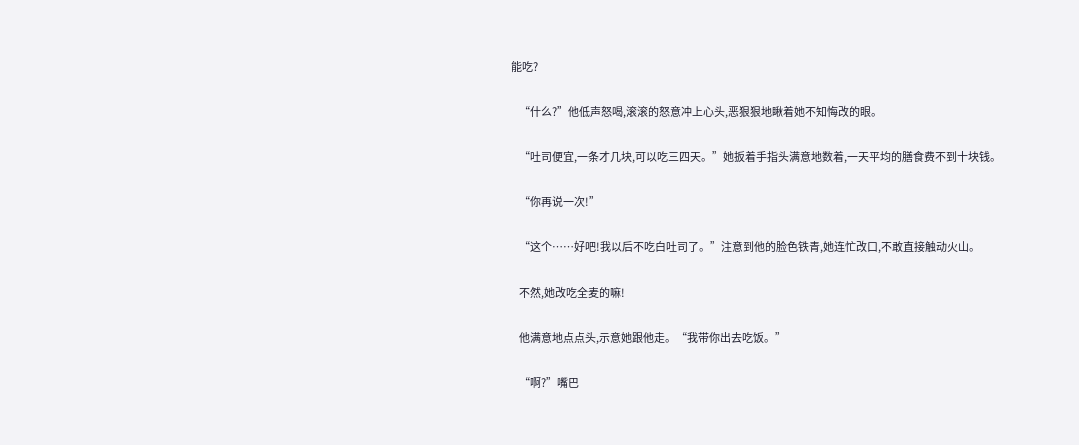能吃?

    “什么?”他低声怒喝,滚滚的怒意冲上心头,恶狠狠地瞅着她不知悔改的眼。

    “吐司便宜,一条才几块,可以吃三四天。”她扳着手指头满意地数着,一天平均的膳食费不到十块钱。

    “你再说一次!”

    “这个……好吧!我以后不吃白吐司了。”注意到他的脸色铁青,她连忙改口,不敢直接触动火山。

    不然,她改吃全麦的嘛!

    他满意地点点头,示意她跟他走。“我带你出去吃饭。”

    “啊?”嘴巴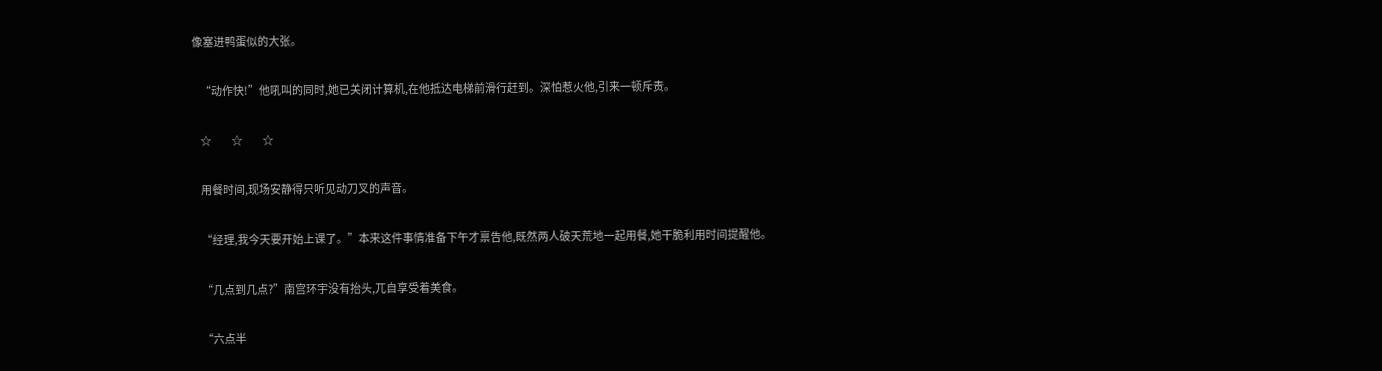像塞进鸭蛋似的大张。

    “动作快!”他吼叫的同时,她已关闭计算机,在他抵达电梯前滑行赶到。深怕惹火他,引来一顿斥责。

    ☆          ☆          ☆

    用餐时间,现场安静得只听见动刀叉的声音。

    “经理,我今天要开始上课了。”本来这件事情准备下午才禀告他,既然两人破天荒地一起用餐,她干脆利用时间提醒他。

    “几点到几点?”南宫环宇没有抬头,兀自享受着美食。

    “六点半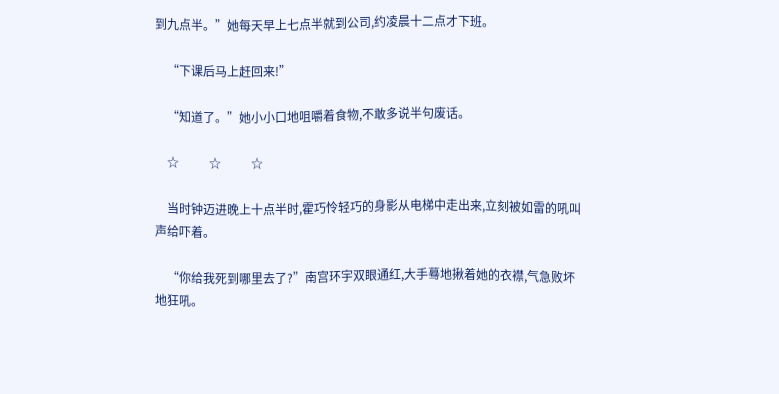到九点半。”她每天早上七点半就到公司,约凌晨十二点才下班。

    “下课后马上赶回来!”

    “知道了。”她小小口地咀嚼着食物,不敢多说半句废话。

    ☆          ☆          ☆

    当时钟迈进晚上十点半时,霍巧怜轻巧的身影从电梯中走出来,立刻被如雷的吼叫声给吓着。

    “你给我死到哪里去了?”南宫环宇双眼通红,大手蓦地揪着她的衣襟,气急败坏地狂吼。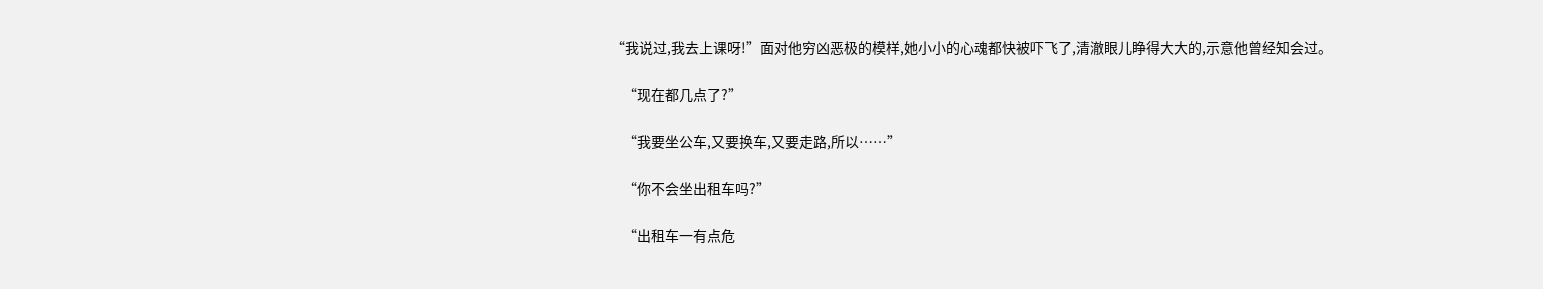“我说过,我去上课呀!”面对他穷凶恶极的模样,她小小的心魂都快被吓飞了,清澈眼儿睁得大大的,示意他曾经知会过。

    “现在都几点了?”

    “我要坐公车,又要换车,又要走路,所以……”

    “你不会坐出租车吗?”

    “出租车一有点危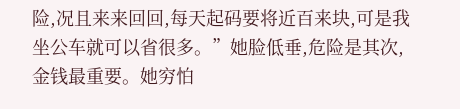险,况且来来回回,每天起码要将近百来块,可是我坐公车就可以省很多。”她脸低垂,危险是其次,金钱最重要。她穷怕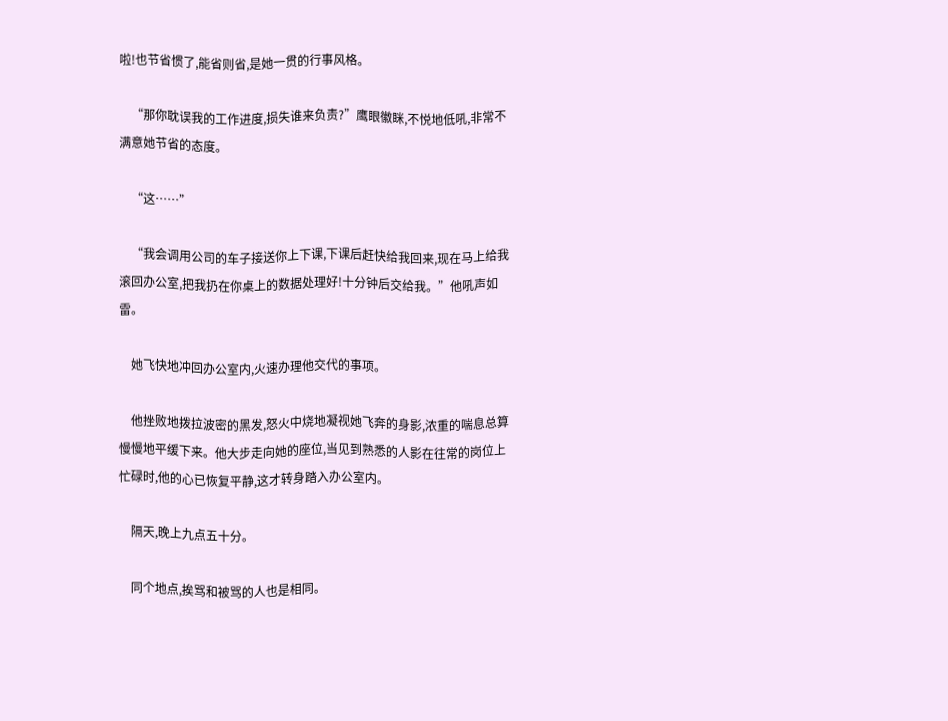啦!也节省惯了,能省则省,是她一贯的行事风格。

    “那你耽误我的工作进度,损失谁来负责?”鹰眼徽眯,不悦地低吼,非常不满意她节省的态度。

    “这……”

    “我会调用公司的车子接送你上下课,下课后赶快给我回来,现在马上给我滚回办公室,把我扔在你桌上的数据处理好!十分钟后交给我。”他吼声如雷。

    她飞快地冲回办公室内,火速办理他交代的事项。

    他挫败地拨拉波密的黑发,怒火中烧地凝视她飞奔的身影,浓重的喘息总算慢慢地平缓下来。他大步走向她的座位,当见到熟悉的人影在往常的岗位上忙碌时,他的心已恢复平静,这才转身踏入办公室内。

    隔天,晚上九点五十分。

    同个地点,挨骂和被骂的人也是相同。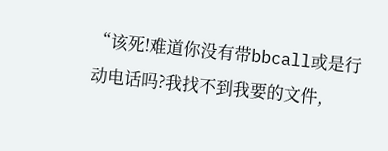“该死!难道你没有带bbcall或是行动电话吗?我找不到我要的文件,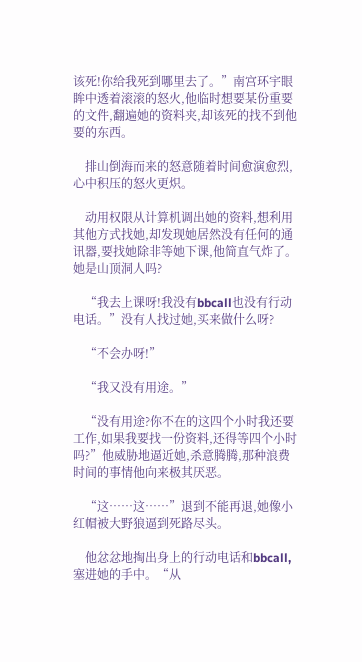该死!你给我死到哪里去了。”南宫环宇眼眸中透着滚滚的怒火,他临时想要某份重要的文件,翻遍她的资料夹,却该死的找不到他要的东西。

    排山倒海而来的怒意随着时间愈演愈烈,心中积压的怒火更炽。

    动用权限从计算机调出她的资料,想利用其他方式找她,却发现她居然没有任何的通讯器,要找她除非等她下课,他简直气炸了。她是山顶洞人吗?

    “我去上课呀!我没有bbcall也没有行动电话。”没有人找过她,买来做什么呀?

    “不会办呀!”

    “我又没有用途。”

    “没有用途?你不在的这四个小时我还要工作,如果我要找一份资料,还得等四个小时吗?”他威胁地逼近她,杀意腾腾,那种浪费时间的事情他向来极其厌恶。

    “这……这……”退到不能再退,她像小红帽被大野狼逼到死路尽头。

    他忿忿地掏出身上的行动电话和bbcall,塞进她的手中。“从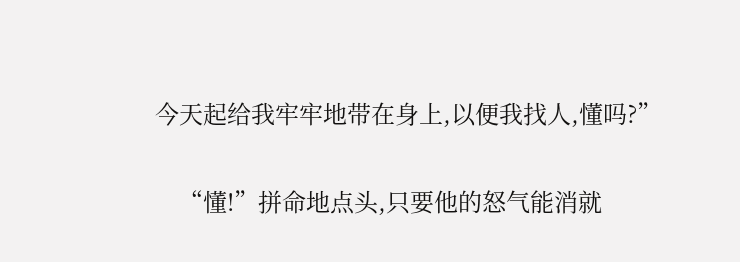今天起给我牢牢地带在身上,以便我找人,懂吗?”

    “懂!”拼命地点头,只要他的怒气能消就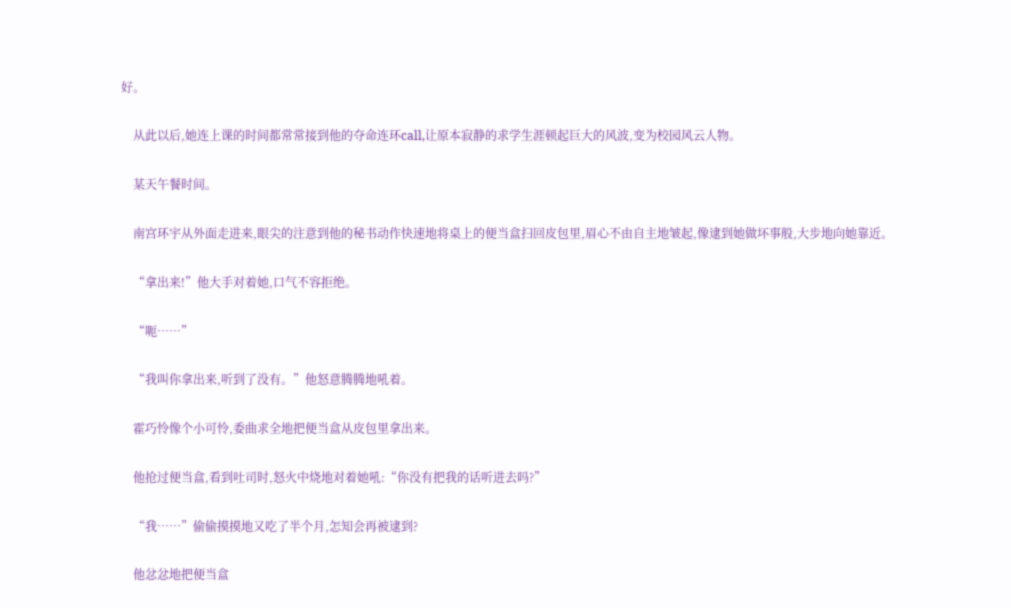好。

    从此以后,她连上课的时间都常常接到他的夺命连环call,让原本寂静的求学生涯顿起巨大的风波,变为校园风云人物。

    某天午餐时间。

    南宫环宇从外面走进来,眼尖的注意到他的秘书动作快速地将桌上的便当盒扫回皮包里,眉心不由自主地皱起,像逮到她做坏事般,大步地向她靠近。

    “拿出来!”他大手对着她,口气不容拒绝。

    “呃……”

    “我叫你拿出来,听到了没有。”他怒意腾腾地吼着。

    霍巧怜像个小可怜,委曲求全地把便当盒从皮包里拿出来。

    他抢过便当盒,看到吐司时,怒火中烧地对着她吼:“你没有把我的话听进去吗?”

    “我……”偷偷摸摸地又吃了半个月,怎知会再被逮到?

    他忿忿地把便当盒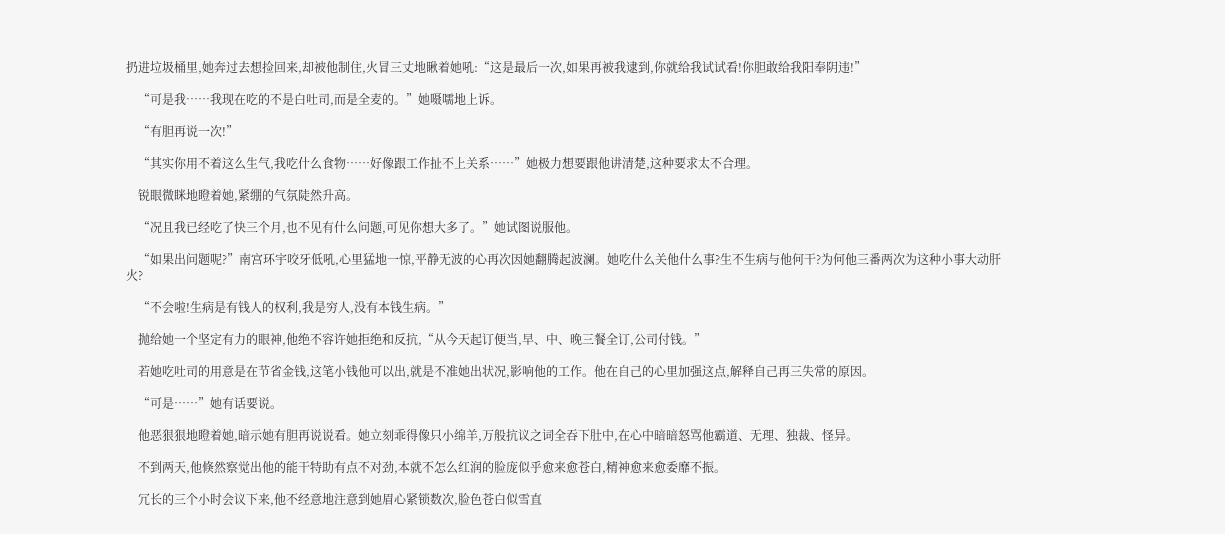扔进垃圾桶里,她奔过去想捡回来,却被他制住,火冒三丈地瞅着她吼:“这是最后一次,如果再被我逮到,你就给我试试看!你胆敢给我阳奉阴违!”

    “可是我……我现在吃的不是白吐司,而是全麦的。”她嗫嚅地上诉。

    “有胆再说一次!”

    “其实你用不着这么生气,我吃什么食物……好像跟工作扯不上关系……”她极力想要跟他讲清楚,这种要求太不合理。

    锐眼微眯地瞪着她,紧绷的气氛陡然升高。

    “况且我已经吃了快三个月,也不见有什么问题,可见你想大多了。”她试图说服他。

    “如果出问题呢?”南宫环宇咬牙低吼,心里猛地一惊,平静无波的心再次因她翻腾起波澜。她吃什么关他什么事?生不生病与他何干?为何他三番两次为这种小事大动肝火?

    “不会啦!生病是有钱人的权利,我是穷人,没有本钱生病。”

    抛给她一个坚定有力的眼神,他绝不容许她拒绝和反抗,“从今天起订便当,早、中、晚三餐全订,公司付钱。”

    若她吃吐司的用意是在节省金钱,这笔小钱他可以出,就是不准她出状况,影响他的工作。他在自己的心里加强这点,解释自己再三失常的原因。

    “可是……”她有话要说。

    他恶狠狠地瞪着她,暗示她有胆再说说看。她立刻乖得像只小绵羊,万般抗议之词全吞下肚中,在心中暗暗怒骂他霸道、无理、独裁、怪异。

    不到两天,他倏然察觉出他的能干特助有点不对劲,本就不怎么红润的脸庞似乎愈来愈苍白,精神愈来愈委靡不振。

    冗长的三个小时会议下来,他不经意地注意到她眉心紧锁数次,脸色苍白似雪直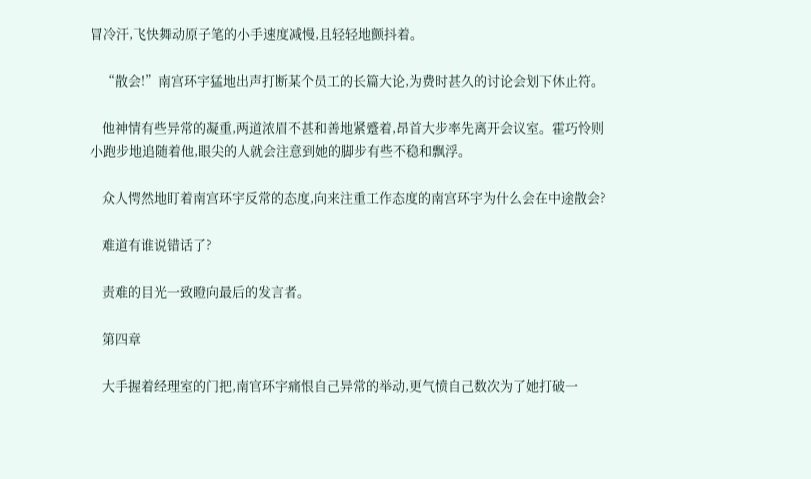冒冷汗,飞快舞动原子笔的小手速度减慢,且轻轻地颤抖着。

    “散会!”南宫环宇猛地出声打断某个员工的长篇大论,为费时甚久的讨论会划下休止符。

    他神情有些异常的凝重,两道浓眉不甚和善地紧蹙着,昂首大步率先离开会议室。霍巧怜则小跑步地追随着他,眼尖的人就会注意到她的脚步有些不稳和飘浮。

    众人愕然地盯着南宫环宇反常的态度,向来注重工作态度的南宫环宇为什么会在中途散会?

    难道有谁说错话了?

    责难的目光一致瞪向最后的发言者。

    第四章

    大手握着经理室的门把,南官环宇痛恨自己异常的举动,更气愤自己数次为了她打破一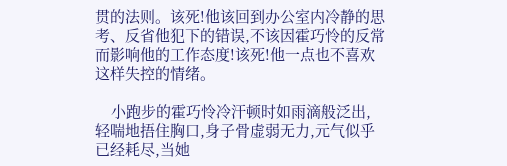贯的法则。该死!他该回到办公室内冷静的思考、反省他犯下的错误,不该因霍巧怜的反常而影响他的工作态度!该死!他一点也不喜欢这样失控的情绪。

    小跑步的霍巧怜冷汗顿时如雨滴般泛出,轻喘地捂住胸口,身子骨虚弱无力,元气似乎已经耗尽,当她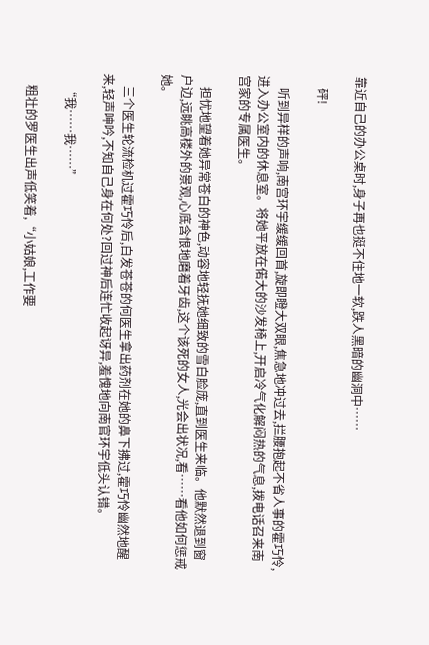靠近自己的办公桌时,身子再也挺不住地一软,跌人黑暗的幽洞中……

    砰!

    听到异样的声响,南宫环宇缓缓回首,旋即瞪大双眼,焦急地冲过去,拦腰抱起不省人事的霍巧怜,进入办公室内的休息室。将她平放在偌大的沙发椅上,开启冷气化解闷热的气息,拨电话召来南宫家的专属医生。

    担忧地望着她异常苍白的神色,动容地轻抚她细致的雪白脸庞,直到医生来临。他默然退到窗户边,远眺高楼外的景观,心底含恨地磨着牙齿,这个该死的女人,光会出状况,看……看他如何惩戒她。

    三个医生轮流检机过霍巧怜后,白发苍苍的何医生拿出药剂在她的鼻下拂过,霍巧怜幽然地醒来,轻声呻吟,不知自己身在何处?回过神后连忙收起讶异,羞愧地向南官环宇低头认错。

    “我……我……”

    粗壮的罗医生出声低笑着,“小姑娘,工作要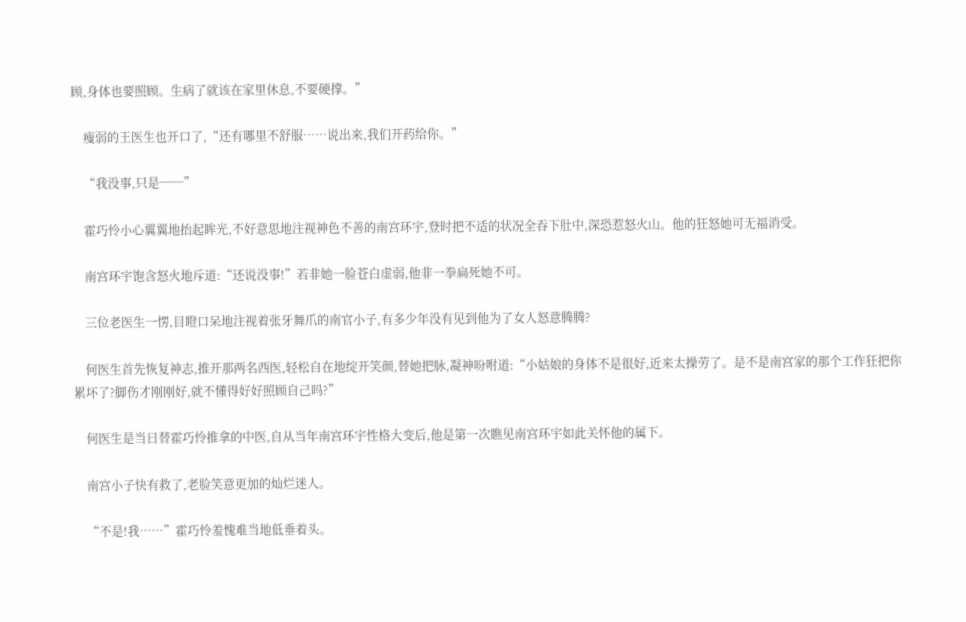顾,身体也要照顾。生病了就该在家里休息,不要硬撑。”

    瘦弱的王医生也开口了,“还有哪里不舒服……说出来,我们开药给你。”

    “我没事,只是──”

    霍巧怜小心翼翼地抬起眸光,不好意思地注视神色不善的南宫环宇,登时把不适的状况全吞下肚中,深恐惹怒火山。他的狂怒她可无福消受。

    南宫环宇饱含怒火地斥道:“还说没事!”若非她一脸苍白虚弱,他非一拳扁死她不可。

    三位老医生一愣,目瞪口呆地注视着张牙舞爪的南官小子,有多少年没有见到他为了女人怒意腾腾?

    何医生首先恢复神志,推开那两名西医,轻松自在地绽开笑颜,替她把脉,凝神吩咐道:“小姑娘的身体不是很好,近来太操劳了。是不是南宫家的那个工作狂把你累坏了?脚伤才刚刚好,就不懂得好好照顾自己吗?”

    何医生是当日替霍巧怜推拿的中医,自从当年南宫环宇性格大变后,他是第一次瞧见南宫环宇如此关怀他的属下。

    南宫小子快有救了,老脸笑意更加的灿烂迷人。

    “不是!我……”霍巧怜羞愧难当地低垂着头。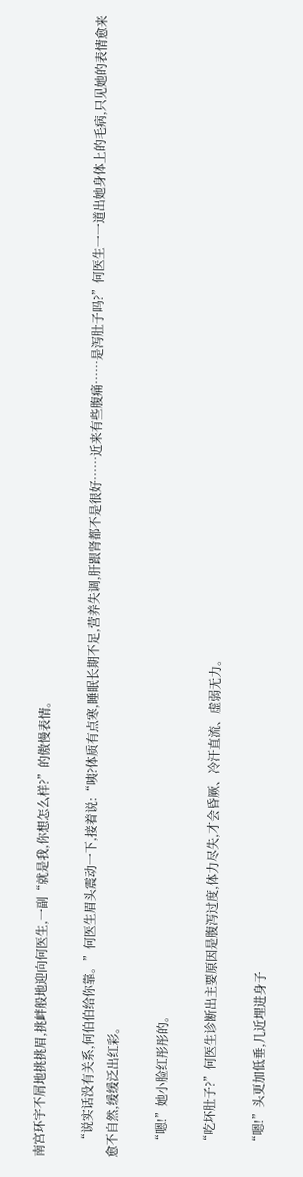南宫环宇不屑地挑挑眉,挑衅般地迎向何医生,一副“就是我,你想怎么样?”的傲慢表情。

    “说实话没有关系,何伯伯给你靠。”何医生眉头震动一下,接着说:“咦?体质有点寒,睡眠长期不足,营养失调,肝跟肾都不是很好……近来有些腹痛……是泻肚子吗?”何医生一一道出她身体上的毛病,只见她的表情愈来愈不自然,缓缓泛出红彩。

    “嗯!”她小脸红彤彤的。

    “吃坏肚子?”何医生诊断出主要原因是腹泻过度,体力尽失,才会昏厥、冷汗直流、虚弱无力。

    “嗯!”头更加低垂,几近埋进身子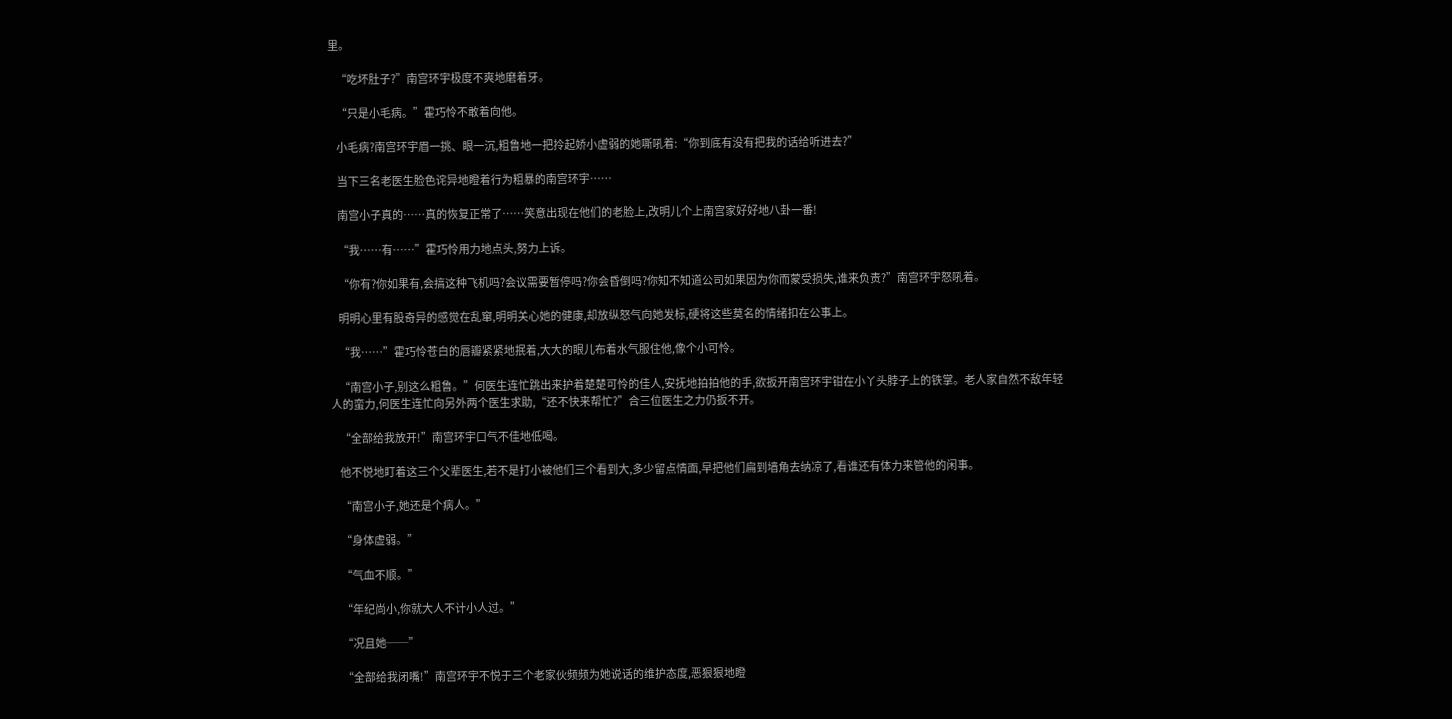里。

    “吃坏肚子?”南宫环宇极度不爽地磨着牙。

    “只是小毛病。”霍巧怜不敢着向他。

    小毛病?南宫环宇眉一挑、眼一沉,粗鲁地一把拎起娇小虚弱的她嘶吼着:“你到底有没有把我的话给听进去?”

    当下三名老医生脸色诧异地瞪着行为粗暴的南宫环宇……

    南宫小子真的……真的恢复正常了……笑意出现在他们的老脸上,改明儿个上南宫家好好地八卦一番!

    “我……有……”霍巧怜用力地点头,努力上诉。

    “你有?你如果有,会搞这种飞机吗?会议需要暂停吗?你会昏倒吗?你知不知道公司如果因为你而蒙受损失,谁来负责?”南宫环宇怒吼着。

    明明心里有股奇异的感觉在乱窜,明明关心她的健康,却放纵怒气向她发标,硬将这些莫名的情绪扣在公事上。

    “我……”霍巧怜苍白的唇瓣紧紧地抿着,大大的眼儿布着水气服住他,像个小可怜。

    “南宫小子,别这么粗鲁。”何医生连忙跳出来护着楚楚可怜的佳人,安抚地拍拍他的手,欲扳开南宫环宇钳在小丫头脖子上的铁掌。老人家自然不敌年轻人的蛮力,何医生连忙向另外两个医生求助,“还不快来帮忙?”合三位医生之力仍扳不开。

    “全部给我放开!”南宫环宇口气不佳地低喝。

    他不悦地盯着这三个父辈医生,若不是打小被他们三个看到大,多少留点情面,早把他们扁到墙角去纳凉了,看谁还有体力来管他的闲事。

    “南宫小子,她还是个病人。”

    “身体虚弱。”

    “气血不顺。”

    “年纪尚小,你就大人不计小人过。”

    “况且她──”

    “全部给我闭嘴!”南宫环宇不悦于三个老家伙频频为她说话的维护态度,恶狠狠地瞪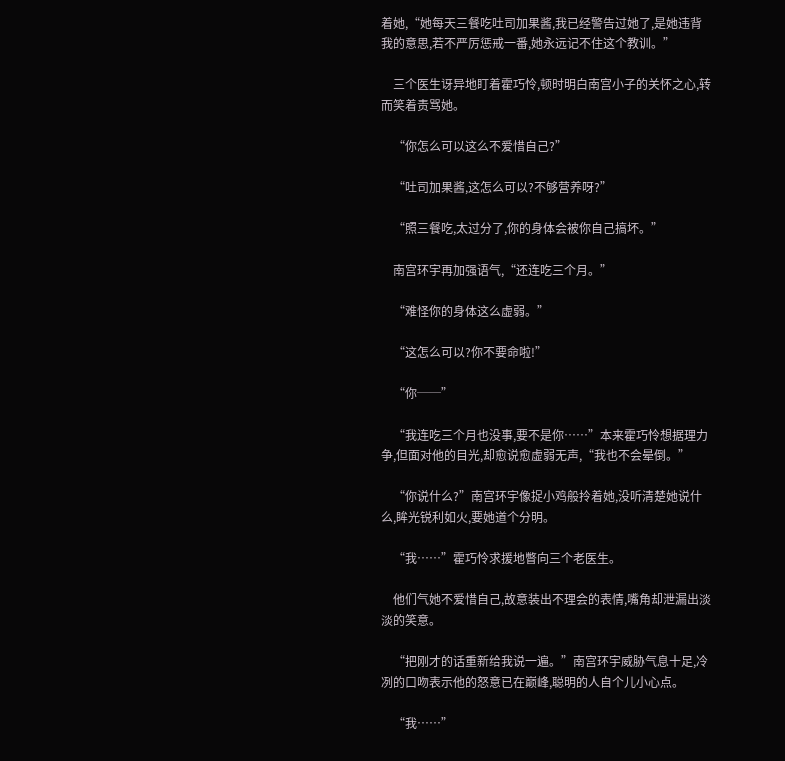着她,“她每天三餐吃吐司加果酱,我已经警告过她了,是她违背我的意思,若不严厉惩戒一番,她永远记不住这个教训。”

    三个医生讶异地盯着霍巧怜,顿时明白南宫小子的关怀之心,转而笑着责骂她。

    “你怎么可以这么不爱惜自己?”

    “吐司加果酱,这怎么可以?不够营养呀?”

    “照三餐吃,太过分了,你的身体会被你自己搞坏。”

    南宫环宇再加强语气,“还连吃三个月。”

    “难怪你的身体这么虚弱。”

    “这怎么可以?你不要命啦!”

    “你──”

    “我连吃三个月也没事,要不是你……”本来霍巧怜想据理力争,但面对他的目光,却愈说愈虚弱无声,“我也不会晕倒。”

    “你说什么?”南宫环宇像捉小鸡般拎着她,没听清楚她说什么,眸光锐利如火,要她道个分明。

    “我……”霍巧怜求援地瞥向三个老医生。

    他们气她不爱惜自己,故意装出不理会的表情,嘴角却泄漏出淡淡的笑意。

    “把刚才的话重新给我说一遍。”南宫环宇威胁气息十足,冷冽的口吻表示他的怒意已在巅峰,聪明的人自个儿小心点。

    “我……”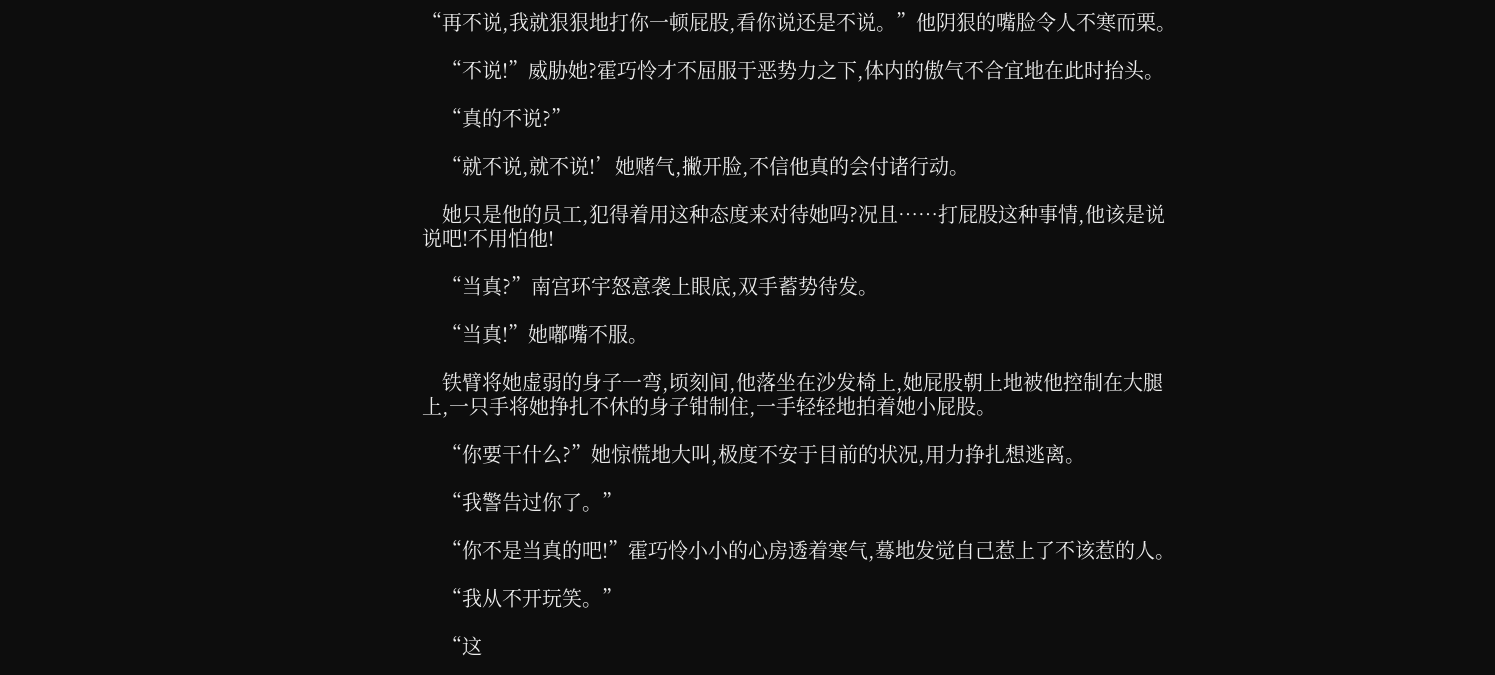“再不说,我就狠狠地打你一顿屁股,看你说还是不说。”他阴狠的嘴脸令人不寒而栗。

    “不说!”威胁她?霍巧怜才不屈服于恶势力之下,体内的傲气不合宜地在此时抬头。

    “真的不说?”

    “就不说,就不说!’她赌气,撇开脸,不信他真的会付诸行动。

    她只是他的员工,犯得着用这种态度来对待她吗?况且……打屁股这种事情,他该是说说吧!不用怕他!

    “当真?”南宫环宇怒意袭上眼底,双手蓄势待发。

    “当真!”她嘟嘴不服。

    铁臂将她虚弱的身子一弯,顷刻间,他落坐在沙发椅上,她屁股朝上地被他控制在大腿上,一只手将她挣扎不休的身子钳制住,一手轻轻地拍着她小屁股。

    “你要干什么?”她惊慌地大叫,极度不安于目前的状况,用力挣扎想逃离。

    “我警告过你了。”

    “你不是当真的吧!”霍巧怜小小的心房透着寒气,蓦地发觉自己惹上了不该惹的人。

    “我从不开玩笑。”

    “这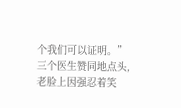个我们可以证明。”三个医生赞同地点头,老脸上因强忍着笑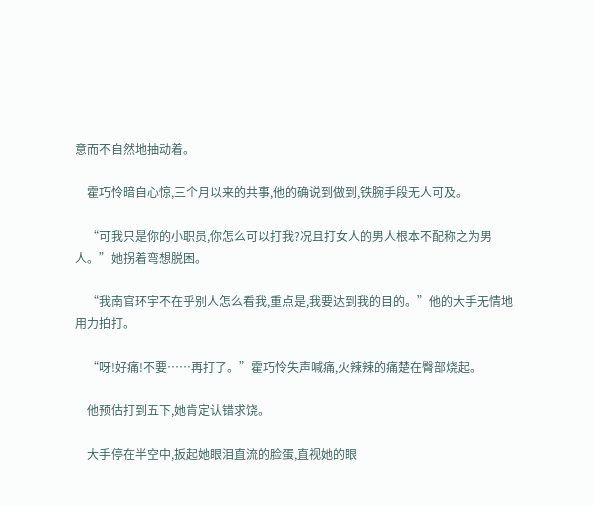意而不自然地抽动着。

    霍巧怜暗自心惊,三个月以来的共事,他的确说到做到,铁腕手段无人可及。

    “可我只是你的小职员,你怎么可以打我?况且打女人的男人根本不配称之为男人。”她拐着弯想脱困。

    “我南官环宇不在乎别人怎么看我,重点是,我要达到我的目的。”他的大手无情地用力拍打。

    “呀!好痛!不要……再打了。”霍巧怜失声喊痛,火辣辣的痛楚在臀部烧起。

    他预估打到五下,她肯定认错求饶。

    大手停在半空中,扳起她眼泪直流的脸蛋,直视她的眼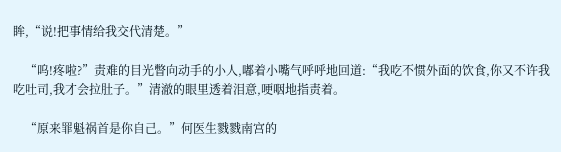眸,“说!把事情给我交代清楚。”

    “呜!疼啦?”责难的目光瞥向动手的小人,嘟着小嘴气呼呼地回道:“我吃不惯外面的饮食,你又不许我吃吐司,我才会拉肚子。”清澈的眼里透着泪意,哽咽地指责着。

    “原来罪魁祸首是你自己。”何医生戮戮南宫的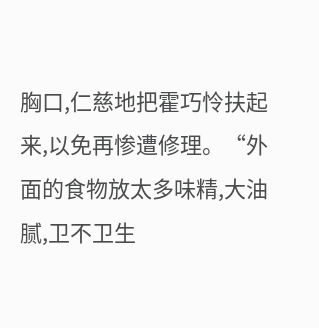胸口,仁慈地把霍巧怜扶起来,以免再惨遭修理。“外面的食物放太多味精,大油腻,卫不卫生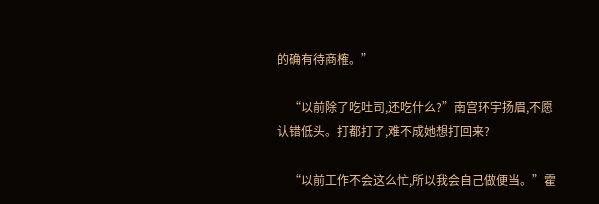的确有待商榷。”

    “以前除了吃吐司,还吃什么?”南宫环宇扬眉,不愿认错低头。打都打了,难不成她想打回来?

    “以前工作不会这么忙,所以我会自己做便当。”霍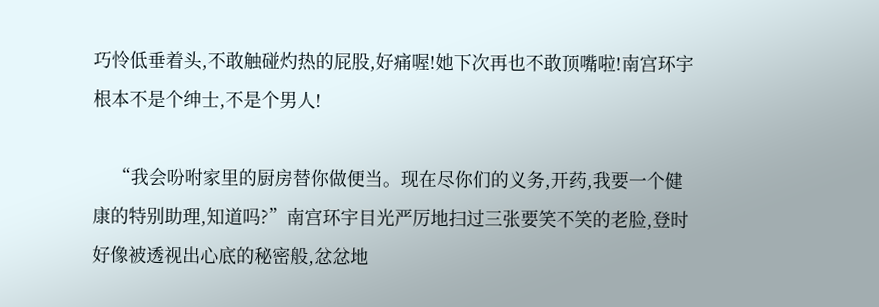巧怜低垂着头,不敢触碰灼热的屁股,好痛喔!她下次再也不敢顶嘴啦!南宫环宇根本不是个绅士,不是个男人!

    “我会吩咐家里的厨房替你做便当。现在尽你们的义务,开药,我要一个健康的特别助理,知道吗?”南宫环宇目光严厉地扫过三张要笑不笑的老脸,登时好像被透视出心底的秘密般,忿忿地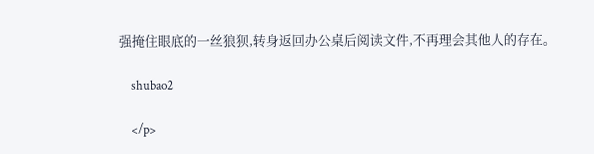强掩住眼底的一丝狼狈,转身返回办公桌后阅读文件,不再理会其他人的存在。

    shubao2

    </p>